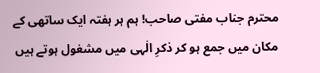محترم جناب مفتی صاحب! ہم ہر ہفتہ ایک ساتھی کے مکان میں جمع ہو کر ذکرِ الٰہی میں مشغول ہوتے ہیں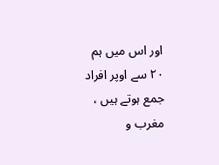اور اس میں ہم ۲۰ سے اوپر افراد جمع ہوتے ہیں ، مغرب و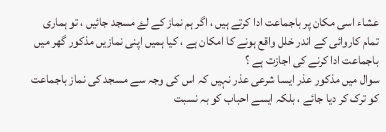عشاء اسی مکان پر باجماعت ادا کرتے ہیں ، اگر ہم نماز کے لۓ مسجد جائیں ، تو ہماری تمام کاروائی کے اندر خلل واقع ہونے کا امکان ہے ، کیا ہمیں اپنی نمازیں مذکور گھر میں باجماعت ادا کرنے کی اجازت ہے ؟
سوال میں مذکور عذر ایسا شرعی عذر نہیں کہ اس کی وجہ سے مسجد کی نماز باجماعت کو ترک کر دیا جائے ، بلکہ ایسے احباب کو بہ نسبت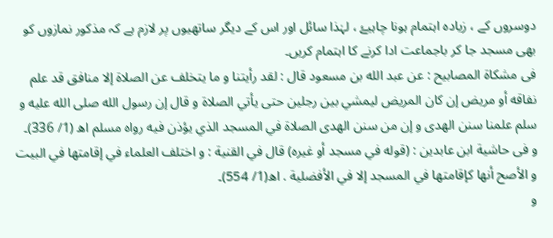دوسروں کے ، زیادہ اہتمام ہونا چاہیۓ ، لہٰذا سائل اور اس کے دیگر ساتھیوں پر لازم ہے کہ مذکور نمازوں کو بھی مسجد جا کر باجماعت ادا کرنے کا اہتمام کریں۔
فی مشكاة المصابيح : عن عبد الله بن مسعود قال : لقد رأيتنا و ما يتخلف عن الصلاة إلا منافق قد علم نفاقه أو مريض إن كان المريض ليمشي بين رجلين حتى يأتي الصلاة و قال إن رسول الله صلى الله عليه و سلم علمنا سنن الهدى و إن من سنن الهدى الصلاة في المسجد الذي يؤذن فيه رواه مسلم اھ (1/ 336)۔
و فی حاشية ابن عابدين : (قوله في مسجد أو غيره) قال في القنية : و اختلف العلماء في إقامتها في البيت و الأصح أنها كإقامتها في المسجد إلا في الأفضلية . اھ(1/ 554)۔
و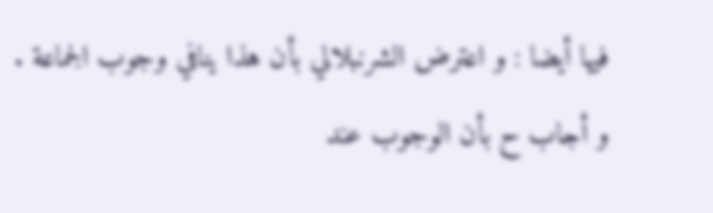فیها أیضا : و اعترض الشرنبلالي بأن هذا ينافي وجوب الجماعة . و أجاب ح بأن الوجوب عند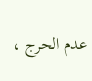عدم الحرج ،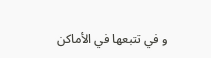و في تتبعها في الأماكن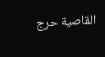القاصية حرج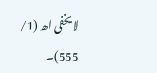لا يخفى اھ (1/ 555)۔